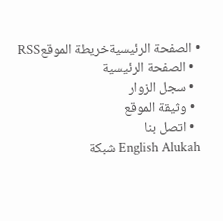• الصفحة الرئيسيةخريطة الموقعRSS
  • الصفحة الرئيسية
  • سجل الزوار
  • وثيقة الموقع
  • اتصل بنا
English Alukah شبكة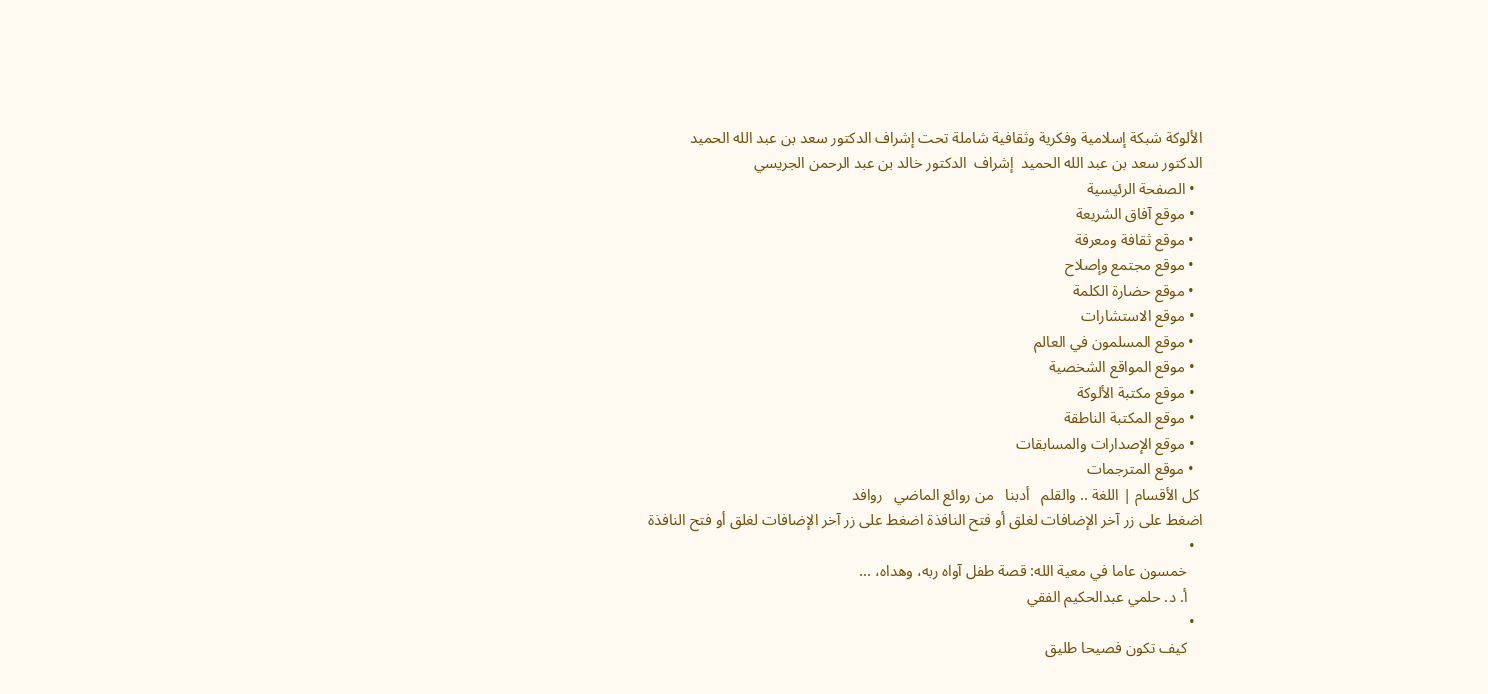الألوكة شبكة إسلامية وفكرية وثقافية شاملة تحت إشراف الدكتور سعد بن عبد الله الحميد
الدكتور سعد بن عبد الله الحميد  إشراف  الدكتور خالد بن عبد الرحمن الجريسي
  • الصفحة الرئيسية
  • موقع آفاق الشريعة
  • موقع ثقافة ومعرفة
  • موقع مجتمع وإصلاح
  • موقع حضارة الكلمة
  • موقع الاستشارات
  • موقع المسلمون في العالم
  • موقع المواقع الشخصية
  • موقع مكتبة الألوكة
  • موقع المكتبة الناطقة
  • موقع الإصدارات والمسابقات
  • موقع المترجمات
 كل الأقسام | اللغة .. والقلم   أدبنا   من روائع الماضي   روافد
اضغط على زر آخر الإضافات لغلق أو فتح النافذة اضغط على زر آخر الإضافات لغلق أو فتح النافذة
  •
    خمسون عاما في معية الله: قصة طفل آواه ربه، وهداه، ...
    أ. د. حلمي عبدالحكيم الفقي
  •
    كيف تكون فصيحا طليق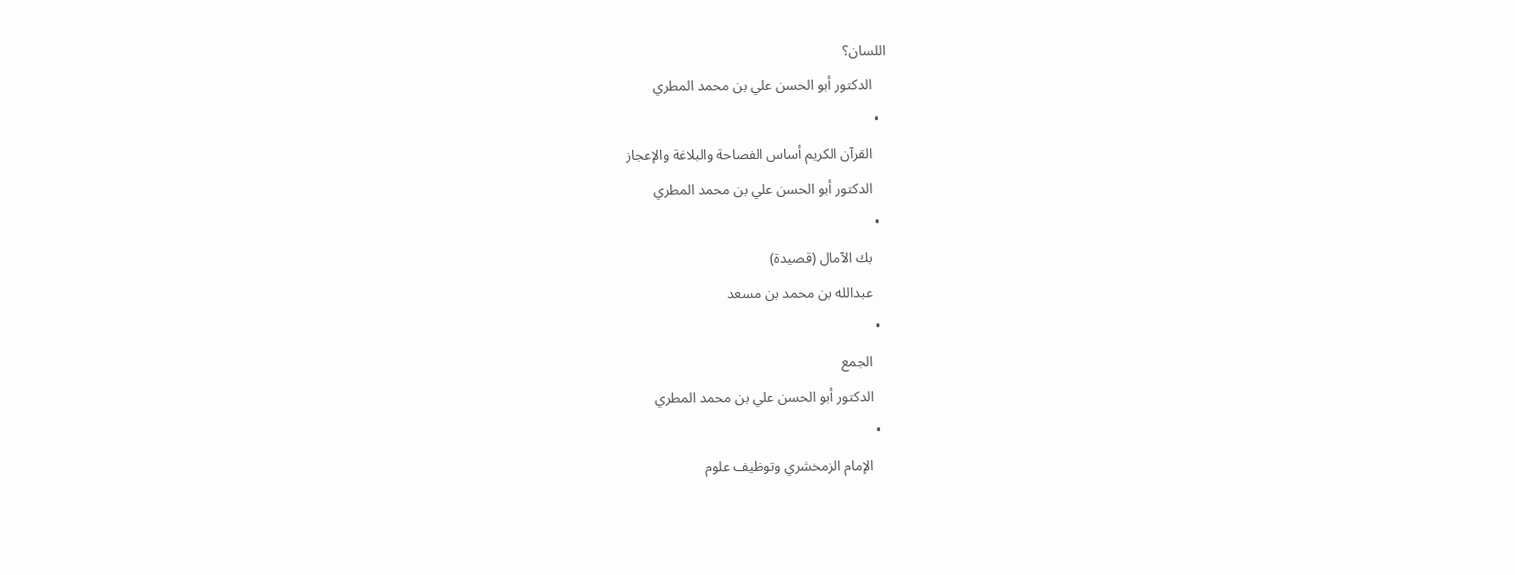اللسان؟
    الدكتور أبو الحسن علي بن محمد المطري
  •
    القرآن الكريم أساس الفصاحة والبلاغة والإعجاز
    الدكتور أبو الحسن علي بن محمد المطري
  •
    بك الآمال (قصيدة)
    عبدالله بن محمد بن مسعد
  •
    الجمع
    الدكتور أبو الحسن علي بن محمد المطري
  •
    الإمام الزمخشري وتوظيف علوم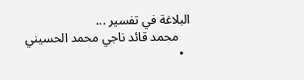البلاغة في تفسير ...
    محمد قائد ناجي محمد الحسيني
  •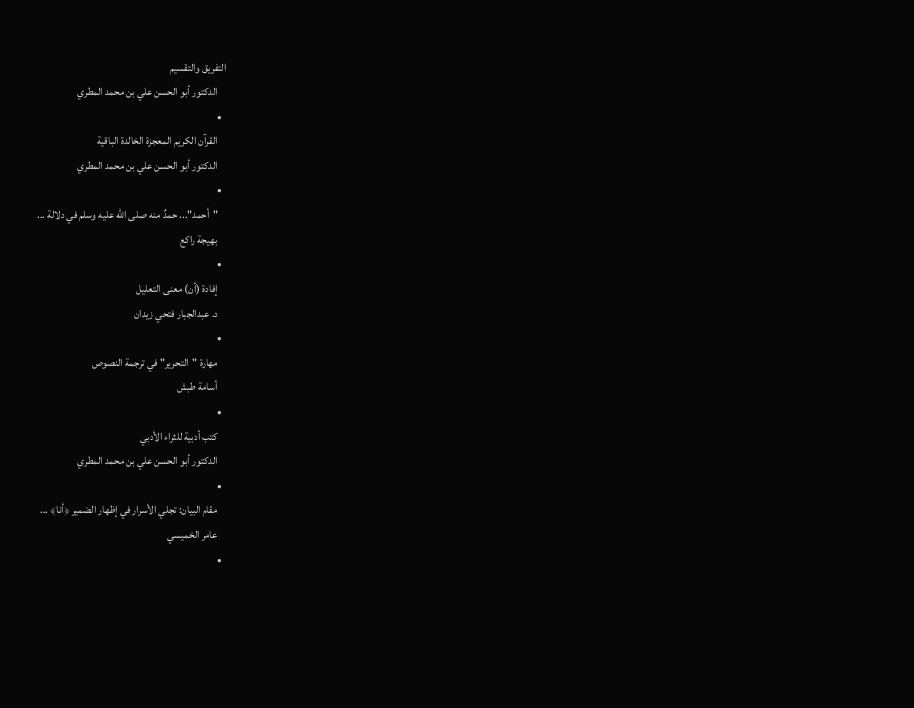التفريق والتقسيم
    الدكتور أبو الحسن علي بن محمد المطري
  •
    القرآن الكريم المعجزة الخالدة الباقية
    الدكتور أبو الحسن علي بن محمد المطري
  •
    "أحمد"... حمدٌ منه صلى الله عليه وسلم في دلالة ...
    بهيجة راكع
  •
    إفادة (أن) معنى التعليل
    د. عبدالجبار فتحي زيدان
  •
    مهارة "التحرير" في ترجمة النصوص
    أسامة طبش
  •
    كتب أدبية للثراء الأدبي
    الدكتور أبو الحسن علي بن محمد المطري
  •
    مقام البيان: تجلي الأسرار في إظهار الضمير ﴿أنا﴾ ...
    عامر الخميسي
  •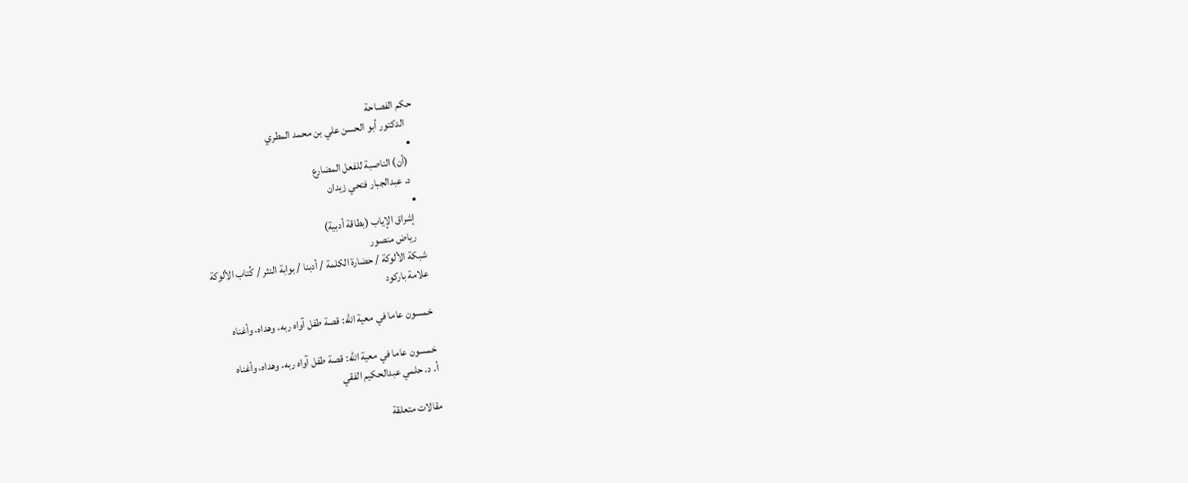حكم الفصاحة
    الدكتور أبو الحسن علي بن محمد المطري
  •
    (أن) الناصبة للفعل المضارع
    د. عبدالجبار فتحي زيدان
  •
    إشراق الإياب (بطاقة أدبية)
    رياض منصور
شبكة الألوكة / حضارة الكلمة / أدبنا / بوابة النثر / كُتاب الألوكة
علامة باركود

خمسون عاما في معية الله: قصة طفل آواه ربه، وهداه، وأغناه

خمسون عاما في معية الله: قصة طفل آواه ربه، وهداه، وأغناه
أ. د. حلمي عبدالحكيم الفقي

مقالات متعلقة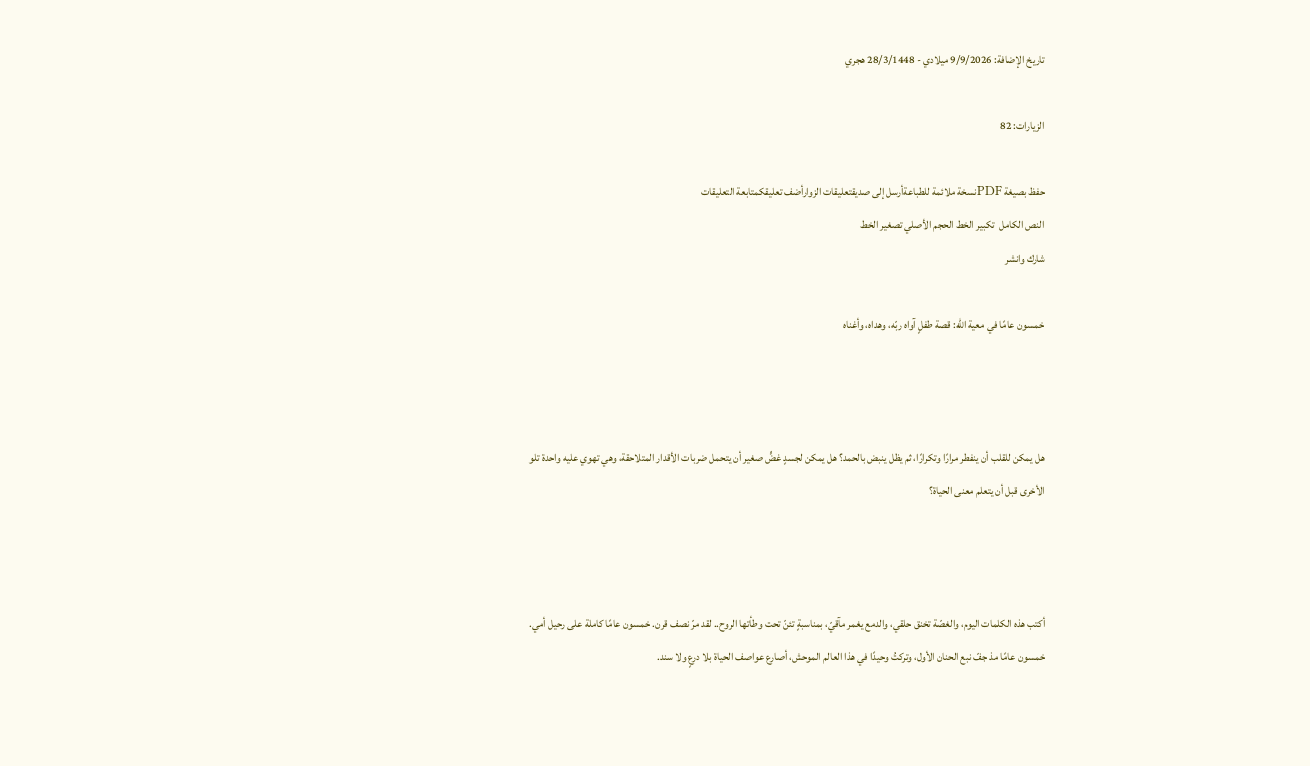تاريخ الإضافة: 9/9/2026 ميلادي - 28/3/1448 هجري

الزيارات: 82

حفظ بصيغة PDFنسخة ملائمة للطباعةأرسل إلى صديقتعليقات الزوارأضف تعليقكمتابعة التعليقات
النص الكامل  تكبير الخط الحجم الأصلي تصغير الخط
شارك وانشر

خمسون عامًا في معية الله: قصة طفلٍ آواه ربّه، وهداه، وأغناه



هل يمكن للقلب أن ينفطر مرارًا وتكرارًا، ثم يظل ينبض بالحمد؟ هل يمكن لجسدٍ غضٍّ صغير أن يتحمل ضربات الأقدار المتلاحقة، وهي تهوي عليه واحدة تلو الأخرى قبل أن يتعلم معنى الحياة؟



أكتب هذه الكلمات اليوم، والغصّة تخنق حلقي، والدمع يغمر مآقيّ، بمناسبةٍ تئنّ تحت وطأتها الروح.. لقد مرّ نصف قرن. خمسون عامًا كاملة على رحيل أمي. خمسون عامًا مذ جفّ نبع الحنان الأول، وتركتُ وحيدًا في هذا العالم الموحش، أصارع عواصف الحياة بلا درعٍ ولا سند.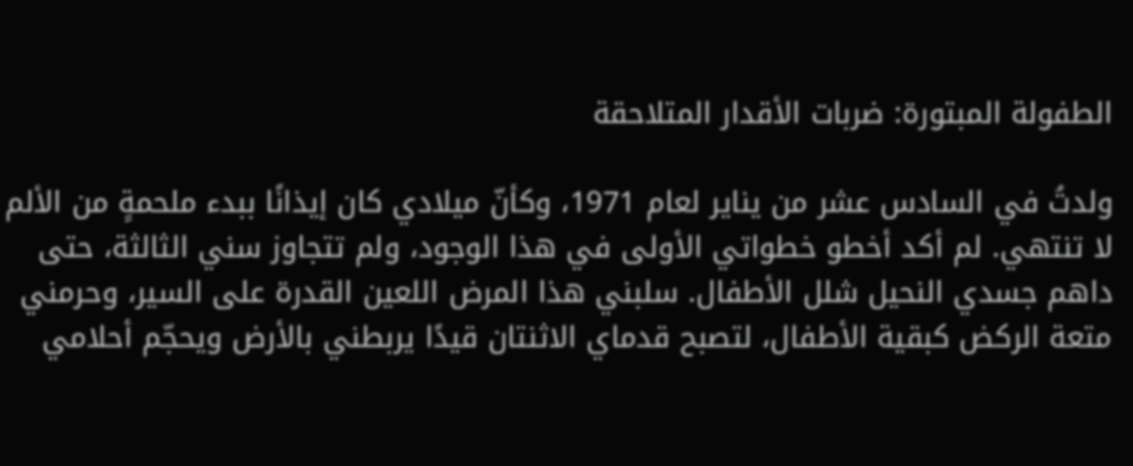الطفولة المبتورة: ضربات الأقدار المتلاحقة

ولدتُ في السادس عشر من يناير لعام 1971، وكأنّ ميلادي كان إيذانًا ببدء ملحمةٍ من الألم لا تنتهي. لم أكد أخطو خطواتي الأولى في هذا الوجود، ولم تتجاوز سني الثالثة، حتى داهم جسدي النحيل شلل الأطفال. سلبني هذا المرض اللعين القدرة على السير، وحرمني متعة الركض كبقية الأطفال، لتصبح قدماي الاثنتان قيدًا يربطني بالأرض ويحجّم أحلامي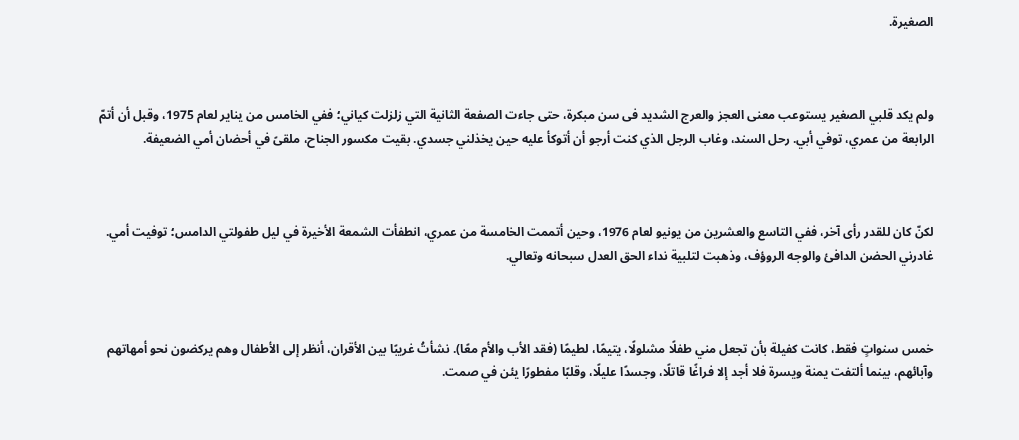الصغيرة.



ولم يكد قلبي الصغير يستوعب معنى العجز والعرج الشديد فى سن مبكرة، حتى جاءت الصفعة الثانية التي زلزلت كياني؛ ففي الخامس من يناير لعام 1975، وقبل أن أتمّ الرابعة من عمري، توفي أبي. رحل السند، وغاب الرجل الذي كنت أرجو أن أتوكأ عليه حين يخذلني جسدي. بقيت مكسور الجناح، ملقىً في أحضان أمي الضعيفة.



لكنّ كان للقدر رأى آخر، ففي التاسع والعشرين من يونيو لعام 1976، وحين أتممت الخامسة من عمري، انطفأت الشمعة الأخيرة في ليل طفولتي الدامس؛ توفيت أمي. غادرني الحضن الدافئ والوجه الروؤف، وذهبت لتلبية نداء الحق العدل سبحانه وتعالي.



خمس سنواتٍ فقط، كانت كفيلة بأن تجعل مني طفلًا مشلولًا، يتيمًا، لطيمًا (فقد الأب والأم معًا). نشأتُ غريبًا بين الأقران، أنظر إلى الأطفال وهم يركضون نحو أمهاتهم وآبائهم، بينما ألتفت يمنة ويسرة فلا أجد إلا فراغًا قاتلًا، وجسدًا عليلًا، وقلبًا مفطورًا يئن في صمت.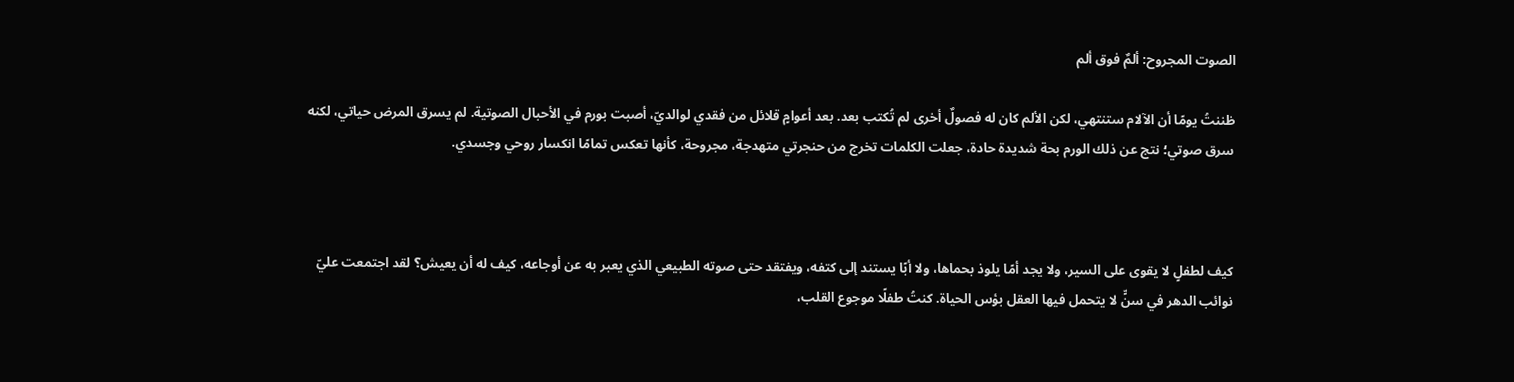الصوت المجروح: ألمٌ فوق ألم

ظننتُ يومًا أن الآلام ستنتهي، لكن الألم كان له فصولٌ أخرى لم تُكتب بعد. بعد أعوامٍ قلائل من فقدي لوالديّ، أصبت بورم في الأحبال الصوتية. لم يسرق المرض حياتي، لكنه سرق صوتي؛ نتج عن ذلك الورم بحة شديدة حادة، جعلت الكلمات تخرج من حنجرتي متهدجة، مجروحة، كأنها تعكس تمامًا انكسار روحي وجسدي.



كيف لطفلٍ لا يقوى على السير، ولا يجد أمًا يلوذ بحماها، ولا أبًا يستند إلى كتفه، ويفتقد حتى صوته الطبيعي الذي يعبر به عن أوجاعه، كيف له أن يعيش؟ لقد اجتمعت عليّ نوائب الدهر في سنٍّ لا يتحمل فيها العقل بؤس الحياة. كنتُ طفلًا موجوع القلب،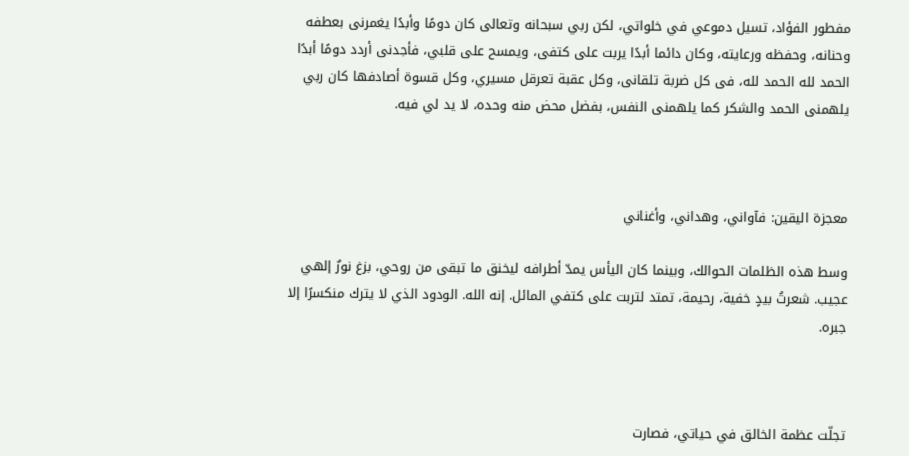مفطور الفؤاد، تسيل دموعي في خلواتي، لكن ربي سبحانه وتعالى كان دومًا وأبدًا يغمرنى بعطفه وحنانه، وحفظه ورعايته، وكان دائما أبدًا يربت على كتفى، ويمسح على قلبي، فأجدنى أردد دومًا أبدًا الحمد لله الحمد لله، فى كل ضربة تلقانى، وكل عقبة تعرقل مسيري، وكل قسوة أصادفها كان ربي يلهمنى الحمد والشكر كما يلهمنى النفس، بفضل محض منه وحده، لا يد لي فيه.



معجزة اليقين: فآواني، وهداني، وأغناني

وسط هذه الظلمات الحوالك، وبينما كان اليأس يمدّ أطرافه ليخنق ما تبقى من روحي، بزغ نورٌ إلهي عجيب. شعرتُ بيدٍ خفية، رحيمة، تمتد لتربت على كتفي المائل. إنه الله. الودود الذي لا يترك منكسرًا إلا جبره.



تجلّت عظمة الخالق في حياتي، فصارت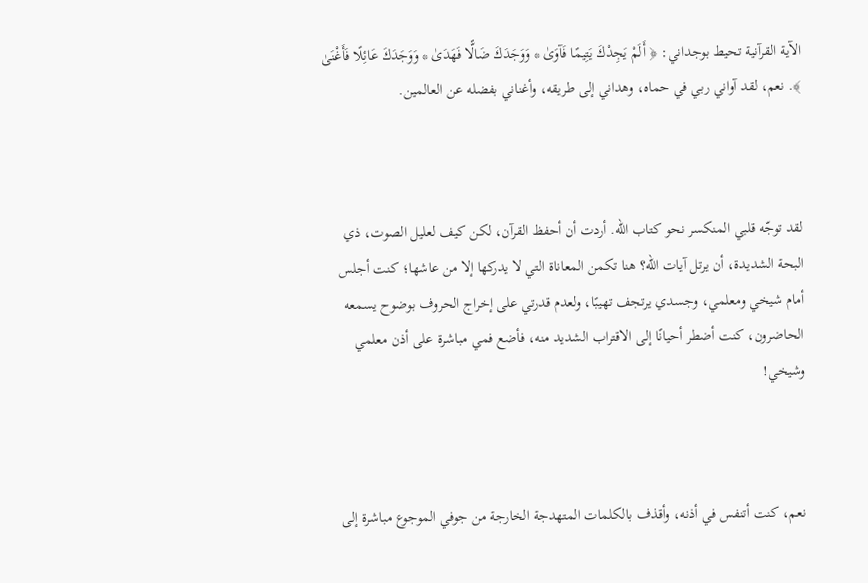الآية القرآنية تحيط بوجداني: ﴿ أَلَمْ يَجِدْكَ يَتِيمًا فَآوَىٰ * وَوَجَدَكَ ضَالًّا فَهَدَىٰ * وَوَجَدَكَ عَائِلًا فَأَغْنَىٰ ﴾. نعم، لقد آواني ربي في حماه، وهداني إلى طريقه، وأغناني بفضله عن العالمين.



لقد توجّه قلبي المنكسر نحو كتاب الله. أردت أن أحفظ القرآن، لكن كيف لعليل الصوت، ذي البحة الشديدة، أن يرتل آيات الله؟ هنا تكمن المعاناة التي لا يدركها إلا من عاشها؛ كنت أجلس أمام شيخي ومعلمي، وجسدي يرتجف تهيبًا، ولعدم قدرتي على إخراج الحروف بوضوح يسمعه الحاضرون، كنت أضطر أحيانًا إلى الاقتراب الشديد منه، فأضع فمي مباشرة على أذن معلمي وشيخي!



نعم، كنت أتنفس في أذنه، وأقذف بالكلمات المتهدجة الخارجة من جوفي الموجوع مباشرة إلى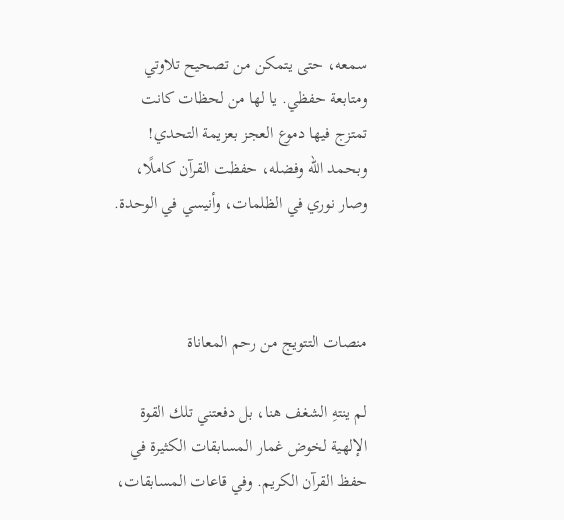سمعه، حتى يتمكن من تصحيح تلاوتي ومتابعة حفظي. يا لها من لحظات كانت تمتزج فيها دموع العجز بعزيمة التحدي! وبحمد الله وفضله، حفظت القرآن كاملًا، وصار نوري في الظلمات، وأنيسي في الوحدة.



منصات التتويج من رحم المعاناة

لم ينتهِ الشغف هنا، بل دفعتني تلك القوة الإلهية لخوض غمار المسابقات الكثيرة في حفظ القرآن الكريم. وفي قاعات المسابقات،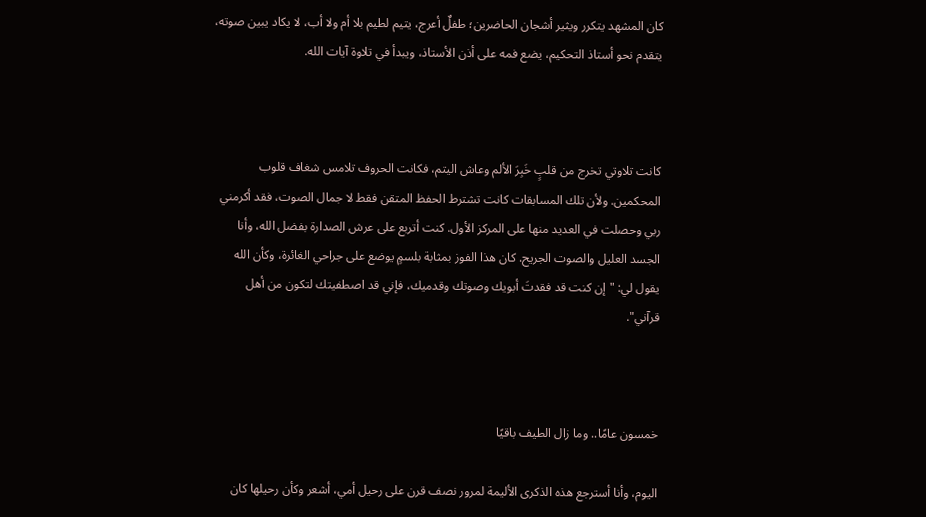كان المشهد يتكرر ويثير أشجان الحاضرين؛ طفلٌ أعرج، يتيم لطيم بلا أم ولا أب، لا يكاد يبين صوته، يتقدم نحو أستاذ التحكيم، يضع فمه على أذن الأستاذ، ويبدأ في تلاوة آيات الله.



كانت تلاوتي تخرج من قلبٍ خَبِرَ الألم وعاش اليتم، فكانت الحروف تلامس شغاف قلوب المحكمين. ولأن تلك المسابقات كانت تشترط الحفظ المتقن فقط لا جمال الصوت، فقد أكرمني ربي وحصلت في العديد منها على المركز الأول. كنت أتربع على عرش الصدارة بفضل الله، وأنا الجسد العليل والصوت الجريح. كان هذا الفوز بمثابة بلسمٍ يوضع على جراحي الغائرة، وكأن الله يقول لي: "إن كنت قد فقدتَ أبويك وصوتك وقدميك، فإني قد اصطفيتك لتكون من أهل قرآني".



خمسون عامًا.. وما زال الطيف باقيًا

اليوم، وأنا أسترجع هذه الذكرى الأليمة لمرور نصف قرن على رحيل أمي، أشعر وكأن رحيلها كان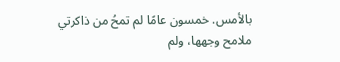بالأمس. خمسون عامًا لم تمحُ من ذاكرتي ملامح وجهها، ولم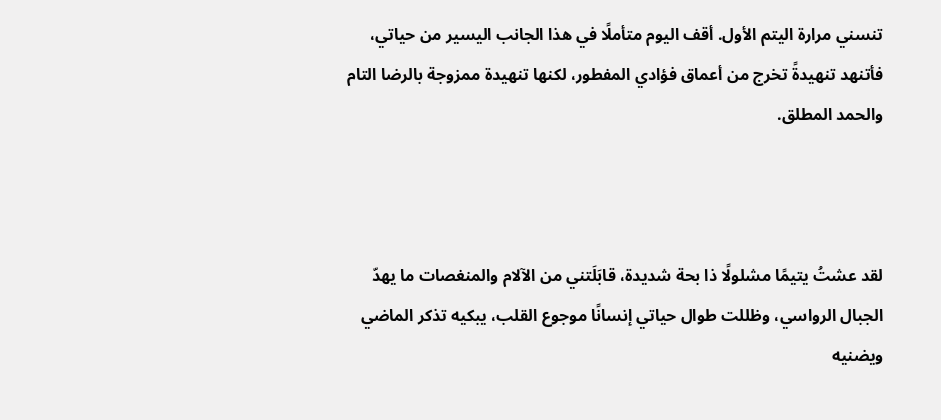تنسني مرارة اليتم الأول. أقف اليوم متأملًا في هذا الجانب اليسير من حياتي، فأتنهد تنهيدةً تخرج من أعماق فؤادي المفطور، لكنها تنهيدة ممزوجة بالرضا التام والحمد المطلق.



لقد عشتُ يتيمًا مشلولًا ذا بحة شديدة، قابَلَتني من الآلام والمنغصات ما يهدّ الجبال الرواسي، وظللت طوال حياتي إنسانًا موجوع القلب، يبكيه تذكر الماضي ويضنيه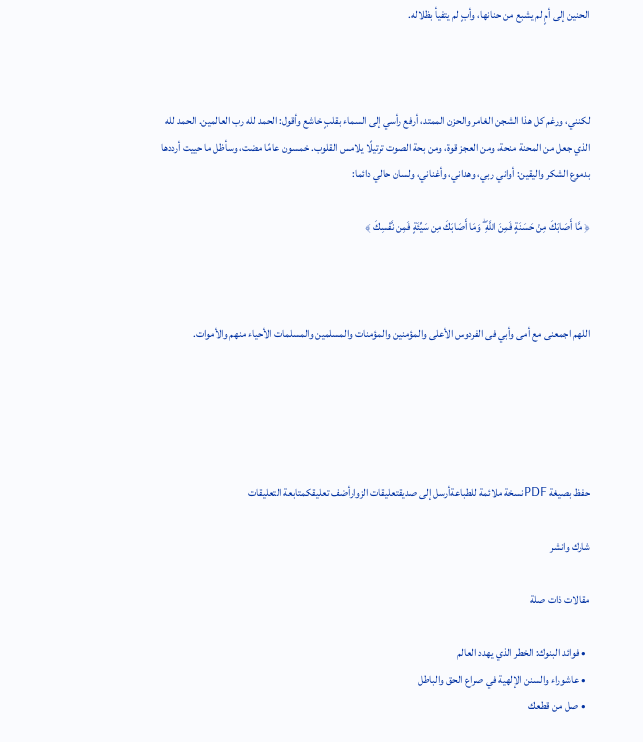الحنين إلى أمٍ لم يشبع من حنانها، وأبٍ لم يتفيأ بظلاله.



لكنني، ورغم كل هذا الشجن الغامر والحزن الممتد، أرفع رأسي إلى السماء بقلبٍ خاشع وأقول: الحمد لله رب العالمين. الحمد لله الذي جعل من المحنة منحة، ومن العجز قوة، ومن بحة الصوت ترتيلًا يلامس القلوب. خمسون عامًا مضت، وسأظل ما حييت أرددها بدموع الشكر واليقين: أواني ربي، وهداني، وأغناني، ولسان حالي دائما:

﴿ مَّا أَصَابَكَ مِنْ حَسَنَةٍ فَمِنَ اللَّهِ ۖ وَمَا أَصَابَكَ مِن سَيِّئَةٍ فَمِن نَّفْسِكَ ﴾



اللهم اجمعنى مع أمى وأبي فى الفردوس الأعلى والمؤمنين والمؤمنات والمسلمين والمسلمات الأحياء منهم والأموات.





حفظ بصيغة PDFنسخة ملائمة للطباعةأرسل إلى صديقتعليقات الزوارأضف تعليقكمتابعة التعليقات

شارك وانشر

مقالات ذات صلة

  • فوائد البنوك: الخطر الذي يهدد العالم
  • عاشوراء والسنن الإلهية في صراع الحق والباطل
  • صل من قطعك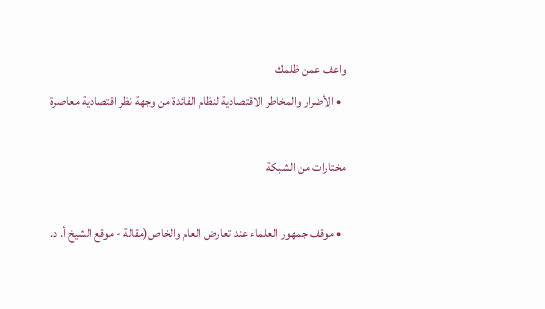واعف عمن ظلمك
  • الأضرار والمخاطر الاقتصادية لنظام الفائدة من وجهة نظر اقتصادية معاصرة

مختارات من الشبكة

  • موقف جمهور العلماء عند تعارض العام والخاص(مقالة - موقع الشيخ أ. د.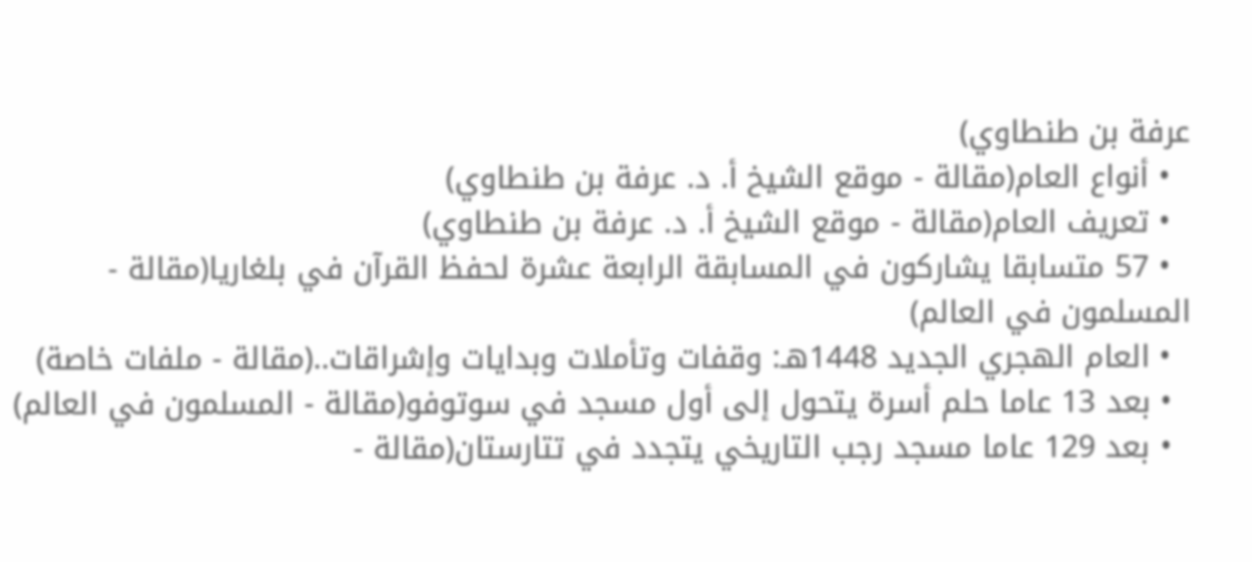عرفة بن طنطاوي)
  • أنواع العام(مقالة - موقع الشيخ أ. د. عرفة بن طنطاوي)
  • تعريف العام(مقالة - موقع الشيخ أ. د. عرفة بن طنطاوي)
  • 57 متسابقا يشاركون في المسابقة الرابعة عشرة لحفظ القرآن في بلغاريا(مقالة - المسلمون في العالم)
  • العام الهجري الجديد 1448هـ: وقفات وتأملات وبدايات وإشراقات..(مقالة - ملفات خاصة)
  • بعد 13 عاما حلم أسرة يتحول إلى أول مسجد في سوتوفو(مقالة - المسلمون في العالم)
  • بعد 129 عاما مسجد رجب التاريخي يتجدد في تتارستان(مقالة -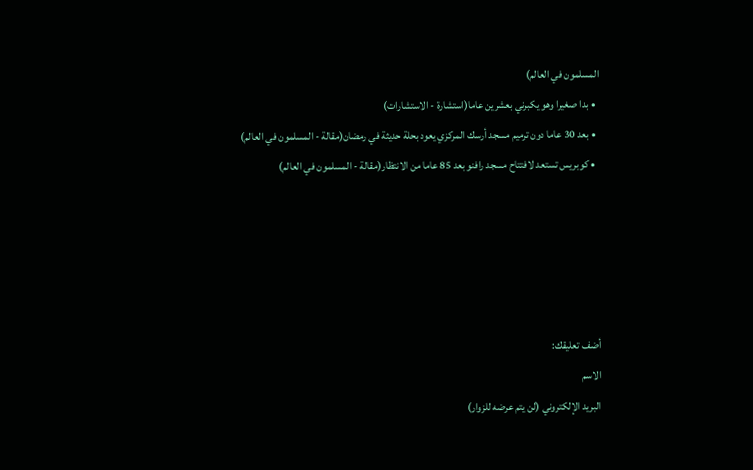المسلمون في العالم)
  • بدا صغيرا وهو يكبرني بعشرين عاما(استشارة - الاستشارات)
  • بعد 30 عاما دون ترميم مسجد أرسك المركزي يعود بحلة حديثة في رمضان(مقالة - المسلمون في العالم)
  • كوبريس تستعد لافتتاح مسجد رافنو بعد 85 عاما من الانتظار(مقالة - المسلمون في العالم)





أضف تعليقك:
الاسم
البريد الإلكتروني (لن يتم عرضه للزوار)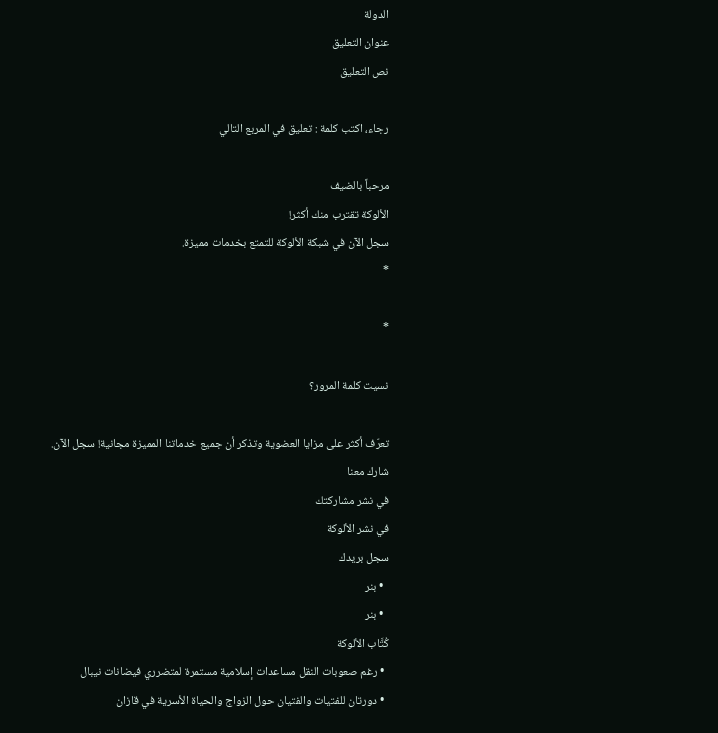الدولة
عنوان التعليق
نص التعليق

رجاء، اكتب كلمة : تعليق في المربع التالي

مرحباً بالضيف
الألوكة تقترب منك أكثر!
سجل الآن في شبكة الألوكة للتمتع بخدمات مميزة.
*

*

نسيت كلمة المرور؟

تعرّف أكثر على مزايا العضوية وتذكر أن جميع خدماتنا المميزة مجانية! سجل الآن.
شارك معنا
في نشر مشاركتك
في نشر الألوكة
سجل بريدك
  • بنر
  • بنر
كُتَّاب الألوكة
  • رغم صعوبات النقل مساعدات إسلامية مستمرة لمتضرري فيضانات نيبال
  • دورتان للفتيات والفتيان حول الزواج والحياة الأسرية في قازان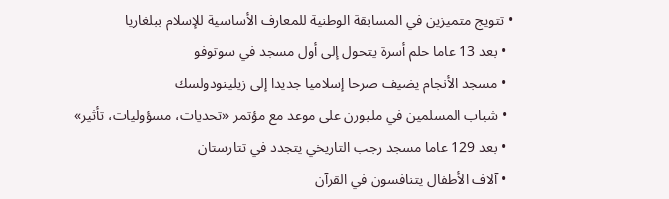• تتويج متميزين في المسابقة الوطنية للمعارف الأساسية للإسلام ببلغاريا
  • بعد 13 عاما حلم أسرة يتحول إلى أول مسجد في سوتوفو
  • مسجد الأنجام يضيف صرحا إسلاميا جديدا إلى زيلينودولسك
  • شباب المسلمين في ملبورن على موعد مع مؤتمر «تحديات، مسؤوليات، تأثير»
  • بعد 129 عاما مسجد رجب التاريخي يتجدد في تتارستان
  • آلاف الأطفال يتنافسون في القرآن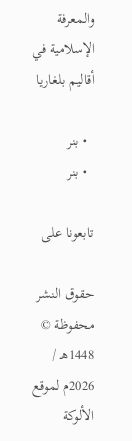والمعرفة الإسلامية في أقاليم بلغاريا

  • بنر
  • بنر

تابعونا على

حقوق النشر محفوظة © 1448هـ / 2026م لموقع الألوكة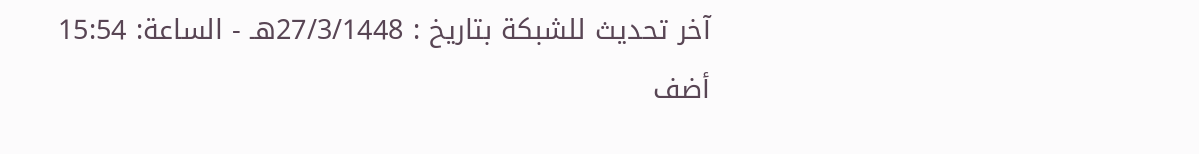آخر تحديث للشبكة بتاريخ : 27/3/1448هـ - الساعة: 15:54
أضف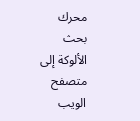محرك بحث الألوكة إلى متصفح الويب